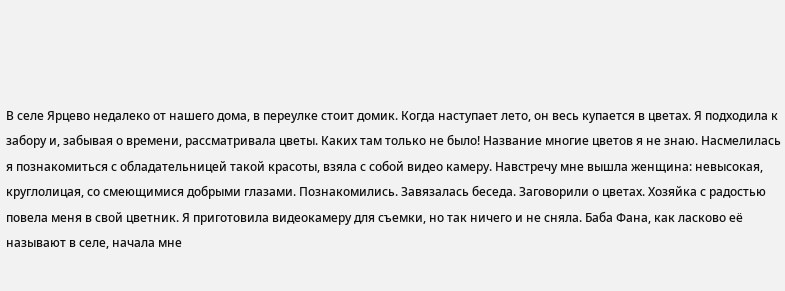В селе Ярцево недалеко от нашего дома, в переулке стоит домик. Когда наступает лето, он весь купается в цветах. Я подходила к забору и, забывая о времени, рассматривала цветы. Каких там только не было! Название многие цветов я не знаю. Насмелилась я познакомиться с обладательницей такой красоты, взяла с собой видео камеру. Навстречу мне вышла женщина: невысокая, круглолицая, со смеющимися добрыми глазами. Познакомились. Завязалась беседа. Заговорили о цветах. Хозяйка с радостью повела меня в свой цветник. Я приготовила видеокамеру для съемки, но так ничего и не сняла. Баба Фана, как ласково её называют в селе, начала мне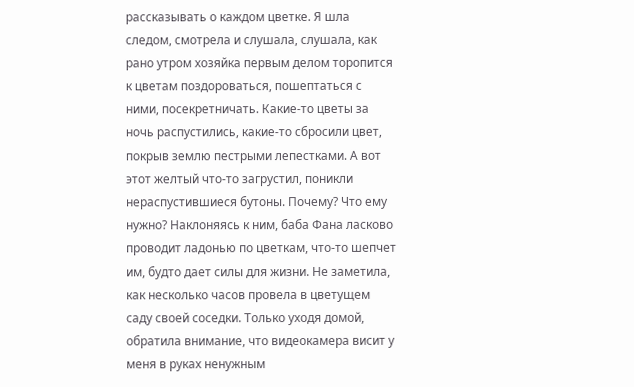рассказывать о каждом цветке. Я шла следом, смотрела и слушала, слушала, как рано утром хозяйка первым делом торопится к цветам поздороваться, пошептаться с ними, посекретничать. Какие-то цветы за ночь распустились, какие-то сбросили цвет, покрыв землю пестрыми лепестками. А вот этот желтый что-то загрустил, поникли нераспустившиеся бутоны. Почему? Что ему нужно? Наклоняясь к ним, баба Фана ласково проводит ладонью по цветкам, что-то шепчет им, будто дает силы для жизни. Не заметила, как несколько часов провела в цветущем саду своей соседки. Только уходя домой, обратила внимание, что видеокамера висит у меня в руках ненужным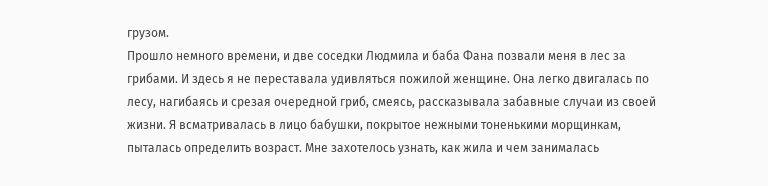грузом.
Прошло немного времени, и две соседки Людмила и баба Фана позвали меня в лес за грибами. И здесь я не переставала удивляться пожилой женщине. Она легко двигалась по лесу, нагибаясь и срезая очередной гриб, смеясь, рассказывала забавные случаи из своей жизни. Я всматривалась в лицо бабушки, покрытое нежными тоненькими морщинкам, пыталась определить возраст. Мне захотелось узнать, как жила и чем занималась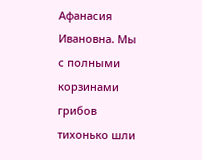Афанасия Ивановна. Мы с полными корзинами грибов тихонько шли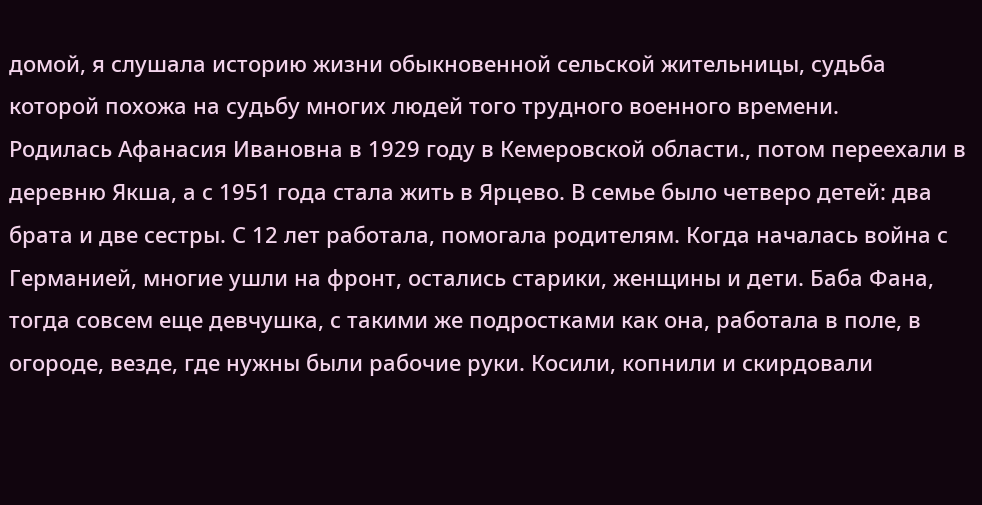домой, я слушала историю жизни обыкновенной сельской жительницы, судьба которой похожа на судьбу многих людей того трудного военного времени.
Родилась Афанасия Ивановна в 1929 году в Кемеровской области., потом переехали в деревню Якша, а с 1951 года стала жить в Ярцево. В семье было четверо детей: два брата и две сестры. С 12 лет работала, помогала родителям. Когда началась война с Германией, многие ушли на фронт, остались старики, женщины и дети. Баба Фана, тогда совсем еще девчушка, с такими же подростками как она, работала в поле, в огороде, везде, где нужны были рабочие руки. Косили, копнили и скирдовали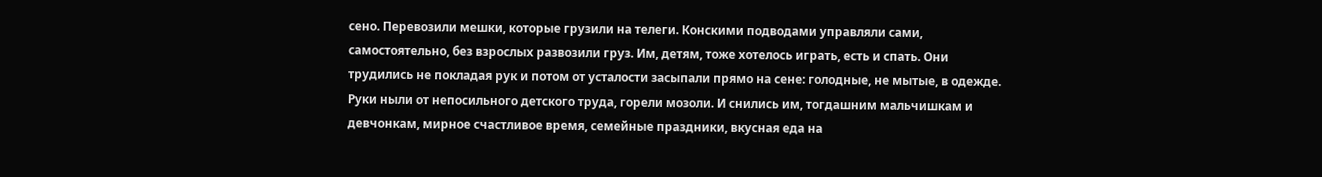сено. Перевозили мешки, которые грузили на телеги. Конскими подводами управляли сами, самостоятельно, без взрослых развозили груз. Им, детям, тоже хотелось играть, есть и спать. Они трудились не покладая рук и потом от усталости засыпали прямо на сене: голодные, не мытые, в одежде. Руки ныли от непосильного детского труда, горели мозоли. И снились им, тогдашним мальчишкам и девчонкам, мирное счастливое время, семейные праздники, вкусная еда на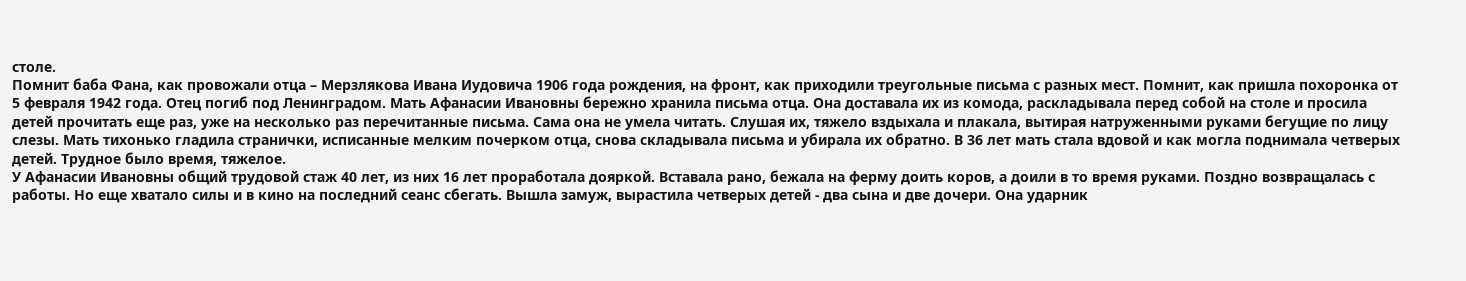столе.
Помнит баба Фана, как провожали отца – Мерзлякова Ивана Иудовича 1906 года рождения, на фронт, как приходили треугольные письма с разных мест. Помнит, как пришла похоронка от 5 февраля 1942 года. Отец погиб под Ленинградом. Мать Афанасии Ивановны бережно хранила письма отца. Она доставала их из комода, раскладывала перед собой на столе и просила детей прочитать еще раз, уже на несколько раз перечитанные письма. Сама она не умела читать. Слушая их, тяжело вздыхала и плакала, вытирая натруженными руками бегущие по лицу слезы. Мать тихонько гладила странички, исписанные мелким почерком отца, снова складывала письма и убирала их обратно. В 36 лет мать стала вдовой и как могла поднимала четверых детей. Трудное было время, тяжелое.
У Афанасии Ивановны общий трудовой стаж 40 лет, из них 16 лет проработала дояркой. Вставала рано, бежала на ферму доить коров, а доили в то время руками. Поздно возвращалась с работы. Но еще хватало силы и в кино на последний сеанс сбегать. Вышла замуж, вырастила четверых детей - два сына и две дочери. Она ударник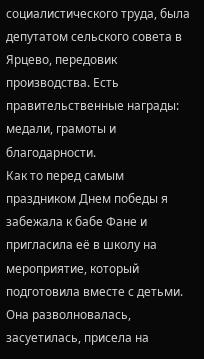социалистического труда, была депутатом сельского совета в Ярцево, передовик производства. Есть правительственные награды: медали, грамоты и благодарности.
Как то перед самым праздником Днем победы я забежала к бабе Фане и пригласила её в школу на мероприятие, который подготовила вместе с детьми. Она разволновалась, засуетилась, присела на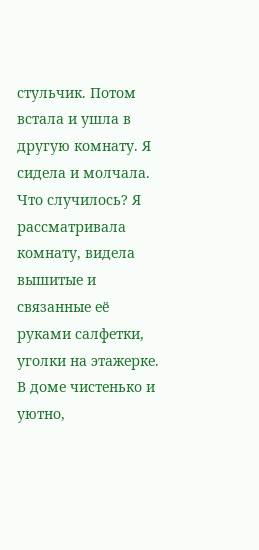стульчик. Потом встала и ушла в другую комнату. Я сидела и молчала. Что случилось? Я рассматривала комнату, видела вышитые и связанные её руками салфетки, уголки на этажерке. В доме чистенько и уютно,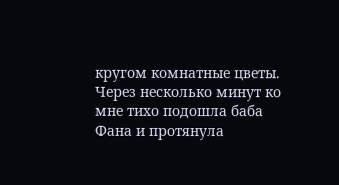кругом комнатные цветы. Через несколько минут ко мне тихо подошла баба Фана и протянула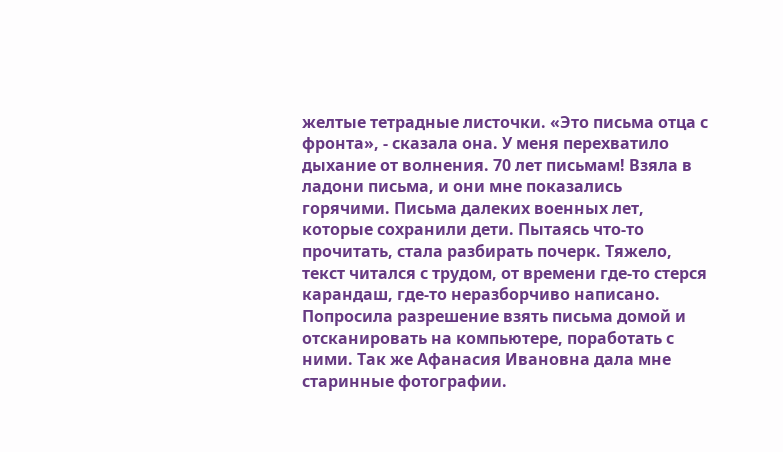желтые тетрадные листочки. «Это письма отца с фронта», - сказала она. У меня перехватило дыхание от волнения. 70 лет письмам! Взяла в ладони письма, и они мне показались горячими. Письма далеких военных лет, которые сохранили дети. Пытаясь что-то прочитать, стала разбирать почерк. Тяжело, текст читался с трудом, от времени где-то стерся карандаш, где-то неразборчиво написано. Попросила разрешение взять письма домой и отсканировать на компьютере, поработать с ними. Так же Афанасия Ивановна дала мне старинные фотографии.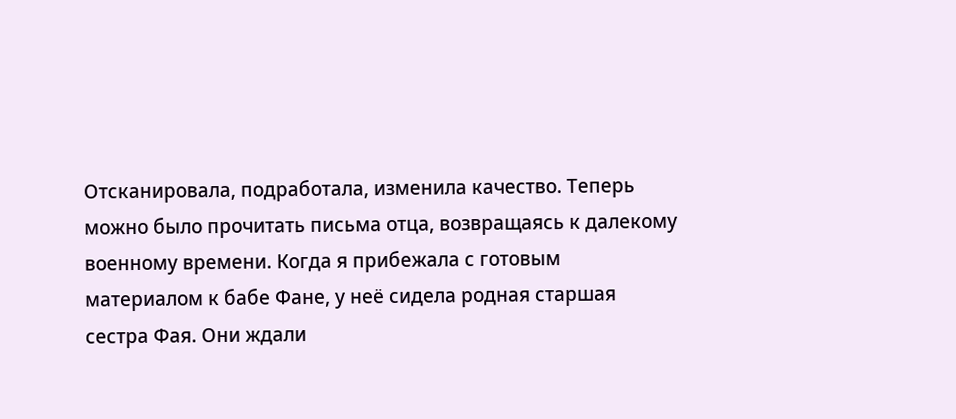Отсканировала, подработала, изменила качество. Теперь можно было прочитать письма отца, возвращаясь к далекому военному времени. Когда я прибежала с готовым материалом к бабе Фане, у неё сидела родная старшая сестра Фая. Они ждали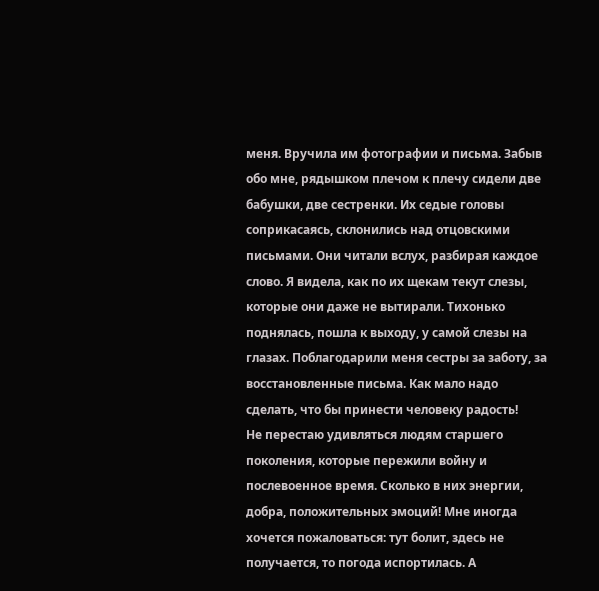меня. Вручила им фотографии и письма. Забыв обо мне, рядышком плечом к плечу сидели две бабушки, две сестренки. Их седые головы соприкасаясь, склонились над отцовскими письмами. Они читали вслух, разбирая каждое слово. Я видела, как по их щекам текут слезы, которые они даже не вытирали. Тихонько поднялась, пошла к выходу, у самой слезы на глазах. Поблагодарили меня сестры за заботу, за восстановленные письма. Как мало надо сделать, что бы принести человеку радость!
Не перестаю удивляться людям старшего поколения, которые пережили войну и послевоенное время. Сколько в них энергии, добра, положительных эмоций! Мне иногда хочется пожаловаться: тут болит, здесь не получается, то погода испортилась. А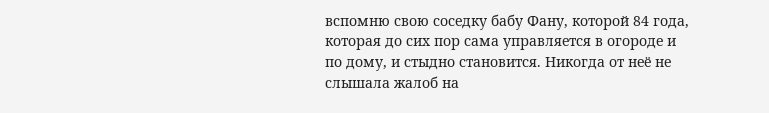вспомню свою соседку бабу Фану, которой 84 года, которая до сих пор сама управляется в огороде и по дому, и стыдно становится. Никогда от неё не слышала жалоб на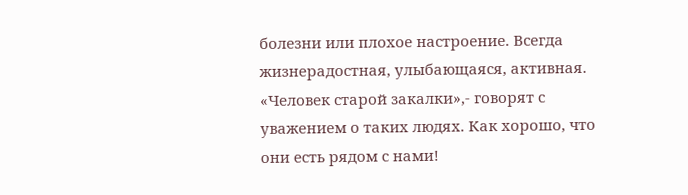болезни или плохое настроение. Всегда жизнерадостная, улыбающаяся, активная. «Человек старой закалки»,- говорят с уважением о таких людях. Как хорошо, что они есть рядом с нами!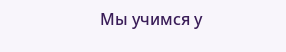Мы учимся у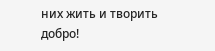них жить и творить добро!